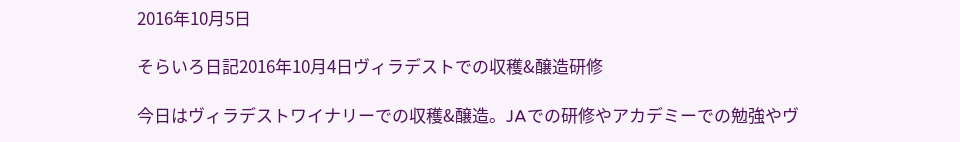2016年10月5日

そらいろ日記2016年10月4日ヴィラデストでの収穫&醸造研修

今日はヴィラデストワイナリーでの収穫&醸造。JAでの研修やアカデミーでの勉強やヴ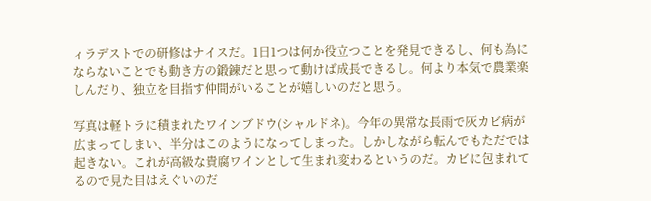ィラデストでの研修はナイスだ。1日1つは何か役立つことを発見できるし、何も為にならないことでも動き方の鍛錬だと思って動けば成長できるし。何より本気で農業楽しんだり、独立を目指す仲間がいることが嬉しいのだと思う。

写真は軽トラに積まれたワインブドウ(シャルドネ)。今年の異常な長雨で灰カビ病が広まってしまい、半分はこのようになってしまった。しかしながら転んでもただでは起きない。これが高級な貴腐ワインとして生まれ変わるというのだ。カビに包まれてるので見た目はえぐいのだ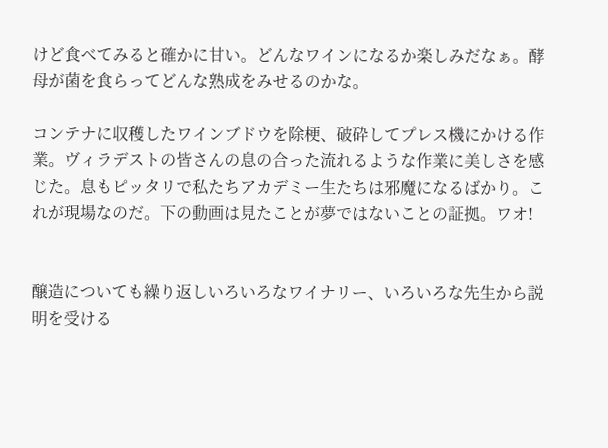けど食べてみると確かに甘い。どんなワインになるか楽しみだなぁ。酵母が菌を食らってどんな熟成をみせるのかな。

コンテナに収穫したワインブドウを除梗、破砕してプレス機にかける作業。ヴィラデストの皆さんの息の合った流れるような作業に美しさを感じた。息もピッタリで私たちアカデミー生たちは邪魔になるばかり。これが現場なのだ。下の動画は見たことが夢ではないことの証拠。ワオ!


醸造についても繰り返しいろいろなワイナリー、いろいろな先生から説明を受ける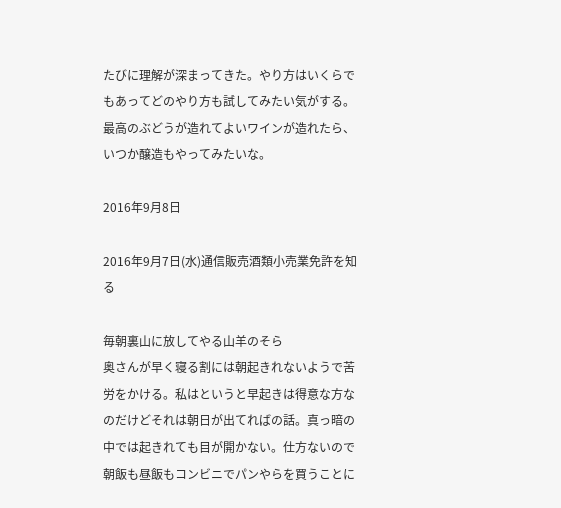たびに理解が深まってきた。やり方はいくらでもあってどのやり方も試してみたい気がする。最高のぶどうが造れてよいワインが造れたら、いつか醸造もやってみたいな。

2016年9月8日

2016年9月7日(水)通信販売酒類小売業免許を知る

毎朝裏山に放してやる山羊のそら
奥さんが早く寝る割には朝起きれないようで苦労をかける。私はというと早起きは得意な方なのだけどそれは朝日が出てればの話。真っ暗の中では起きれても目が開かない。仕方ないので朝飯も昼飯もコンビニでパンやらを買うことに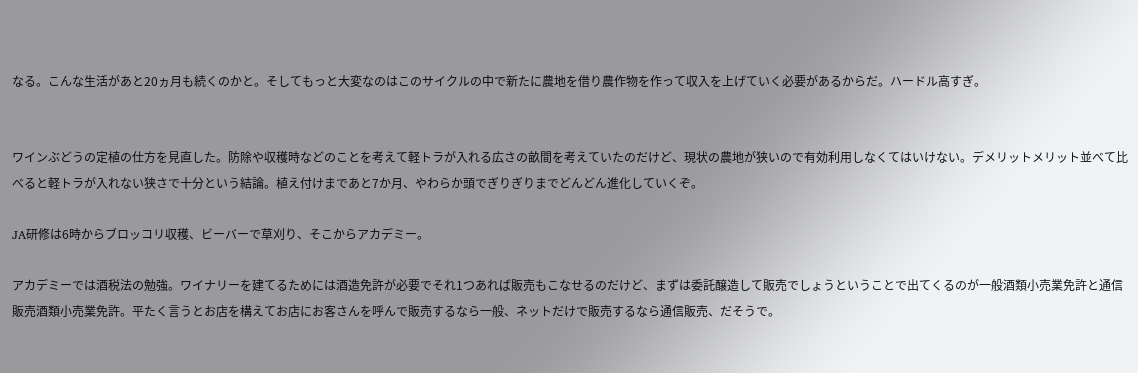なる。こんな生活があと20ヵ月も続くのかと。そしてもっと大変なのはこのサイクルの中で新たに農地を借り農作物を作って収入を上げていく必要があるからだ。ハードル高すぎ。


ワインぶどうの定植の仕方を見直した。防除や収穫時などのことを考えて軽トラが入れる広さの畝間を考えていたのだけど、現状の農地が狭いので有効利用しなくてはいけない。デメリットメリット並べて比べると軽トラが入れない狭さで十分という結論。植え付けまであと7か月、やわらか頭でぎりぎりまでどんどん進化していくぞ。

JA研修は6時からブロッコリ収穫、ビーバーで草刈り、そこからアカデミー。

アカデミーでは酒税法の勉強。ワイナリーを建てるためには酒造免許が必要でそれ1つあれば販売もこなせるのだけど、まずは委託醸造して販売でしょうということで出てくるのが一般酒類小売業免許と通信販売酒類小売業免許。平たく言うとお店を構えてお店にお客さんを呼んで販売するなら一般、ネットだけで販売するなら通信販売、だそうで。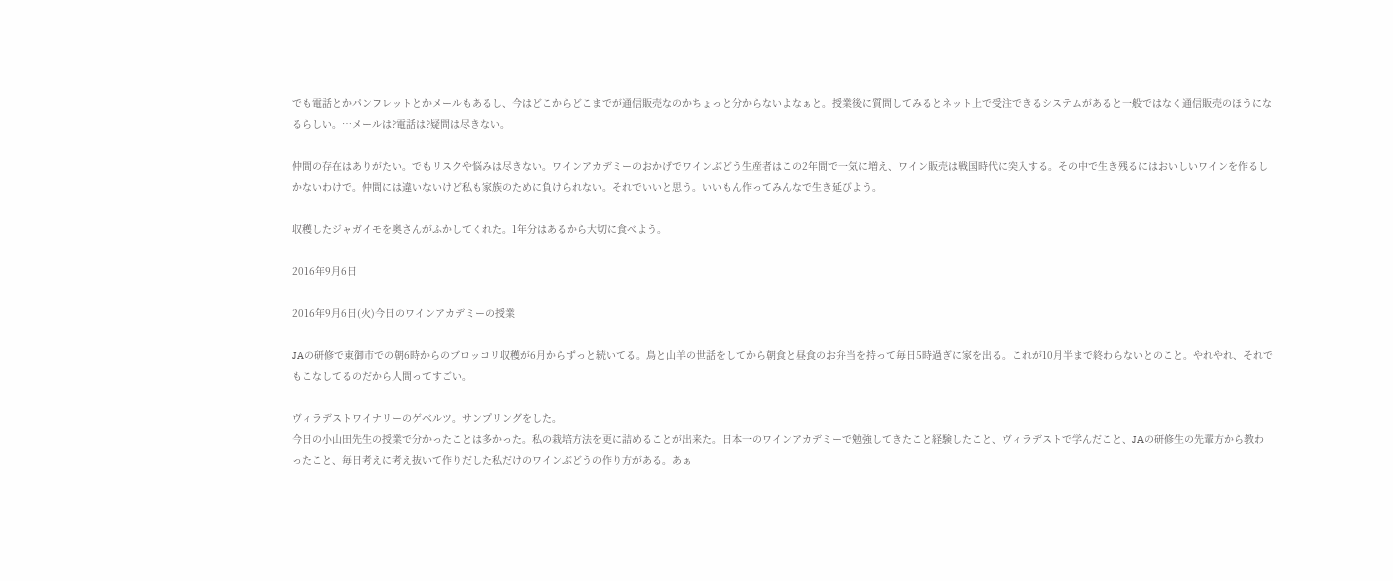でも電話とかパンフレットとかメールもあるし、今はどこからどこまでが通信販売なのかちょっと分からないよなぁと。授業後に質問してみるとネット上で受注できるシステムがあると一般ではなく通信販売のほうになるらしい。…メールは?電話は?疑問は尽きない。

仲間の存在はありがたい。でもリスクや悩みは尽きない。ワインアカデミーのおかげでワインぶどう生産者はこの2年間で一気に増え、ワイン販売は戦国時代に突入する。その中で生き残るにはおいしいワインを作るしかないわけで。仲間には違いないけど私も家族のために負けられない。それでいいと思う。いいもん作ってみんなで生き延びよう。

収穫したジャガイモを奥さんがふかしてくれた。1年分はあるから大切に食べよう。

2016年9月6日

2016年9月6日(火)今日のワインアカデミーの授業

JAの研修で東御市での朝6時からのブロッコリ収穫が6月からずっと続いてる。鳥と山羊の世話をしてから朝食と昼食のお弁当を持って毎日5時過ぎに家を出る。これが10月半まで終わらないとのこと。やれやれ、それでもこなしてるのだから人間ってすごい。

ヴィラデストワイナリーのゲベルツ。サンプリングをした。
今日の小山田先生の授業で分かったことは多かった。私の栽培方法を更に詰めることが出来た。日本一のワインアカデミーで勉強してきたこと経験したこと、ヴィラデストで学んだこと、JAの研修生の先輩方から教わったこと、毎日考えに考え抜いて作りだした私だけのワインぶどうの作り方がある。あぁ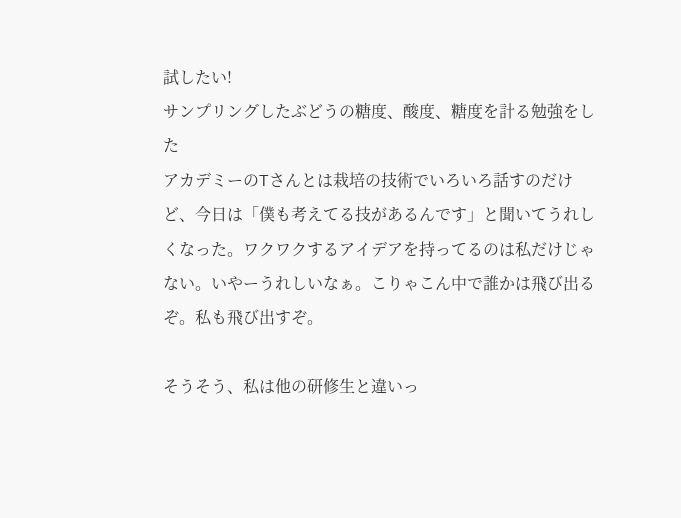試したい!
サンプリングしたぶどうの糖度、酸度、糖度を計る勉強をした
アカデミーのTさんとは栽培の技術でいろいろ話すのだけど、今日は「僕も考えてる技があるんです」と聞いてうれしくなった。ワクワクするアイデアを持ってるのは私だけじゃない。いやーうれしいなぁ。こりゃこん中で誰かは飛び出るぞ。私も飛び出すぞ。

そうそう、私は他の研修生と違いっ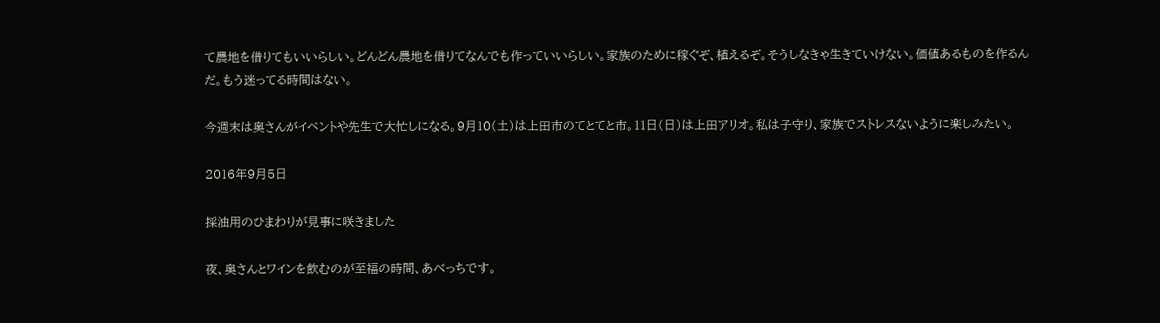て農地を借りてもいいらしい。どんどん農地を借りてなんでも作っていいらしい。家族のために稼ぐぞ、植えるぞ。そうしなきゃ生きていけない。価値あるものを作るんだ。もう迷ってる時間はない。

今週末は奥さんがイベントや先生で大忙しになる。9月10(土)は上田市のてとてと市。11日(日)は上田アリオ。私は子守り、家族でストレスないように楽しみたい。

2016年9月5日

採油用のひまわりが見事に咲きました

夜、奥さんとワインを飲むのが至福の時間、あべっちです。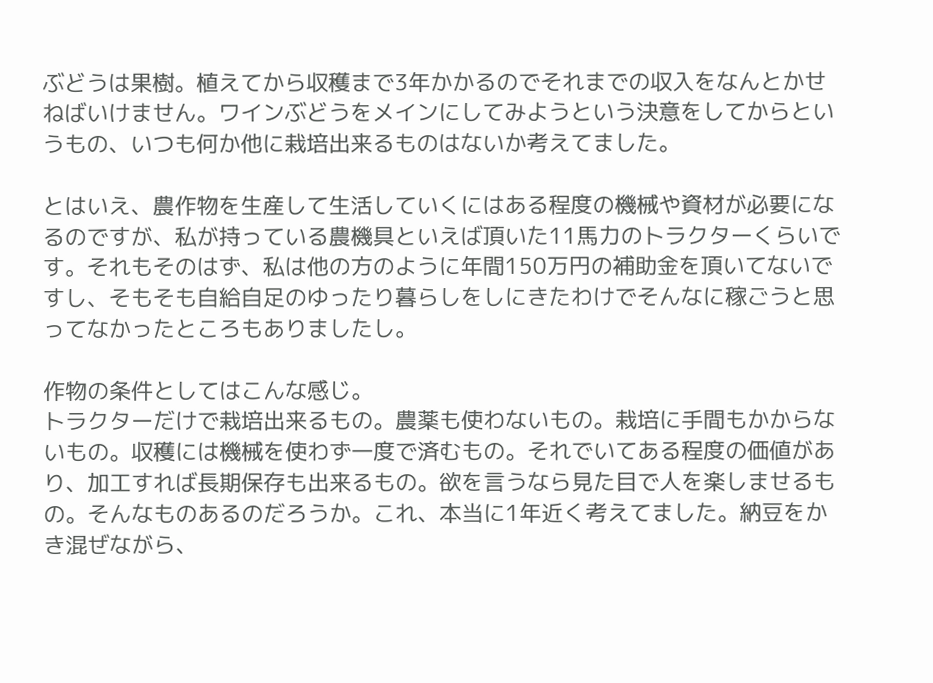ぶどうは果樹。植えてから収穫まで3年かかるのでそれまでの収入をなんとかせねばいけません。ワインぶどうをメインにしてみようという決意をしてからというもの、いつも何か他に栽培出来るものはないか考えてました。

とはいえ、農作物を生産して生活していくにはある程度の機械や資材が必要になるのですが、私が持っている農機具といえば頂いた11馬力のトラクターくらいです。それもそのはず、私は他の方のように年間150万円の補助金を頂いてないですし、そもそも自給自足のゆったり暮らしをしにきたわけでそんなに稼ごうと思ってなかったところもありましたし。

作物の条件としてはこんな感じ。
トラクターだけで栽培出来るもの。農薬も使わないもの。栽培に手間もかからないもの。収穫には機械を使わず一度で済むもの。それでいてある程度の価値があり、加工すれば長期保存も出来るもの。欲を言うなら見た目で人を楽しませるもの。そんなものあるのだろうか。これ、本当に1年近く考えてました。納豆をかき混ぜながら、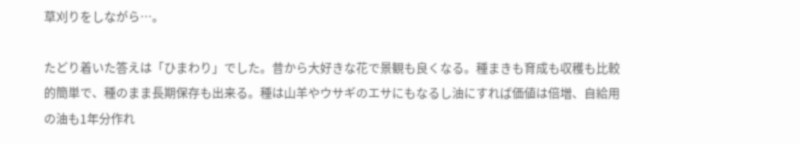草刈りをしながら…。

たどり着いた答えは「ひまわり」でした。昔から大好きな花で景観も良くなる。種まきも育成も収穫も比較的簡単で、種のまま長期保存も出来る。種は山羊やウサギのエサにもなるし油にすれば価値は倍増、自給用の油も1年分作れ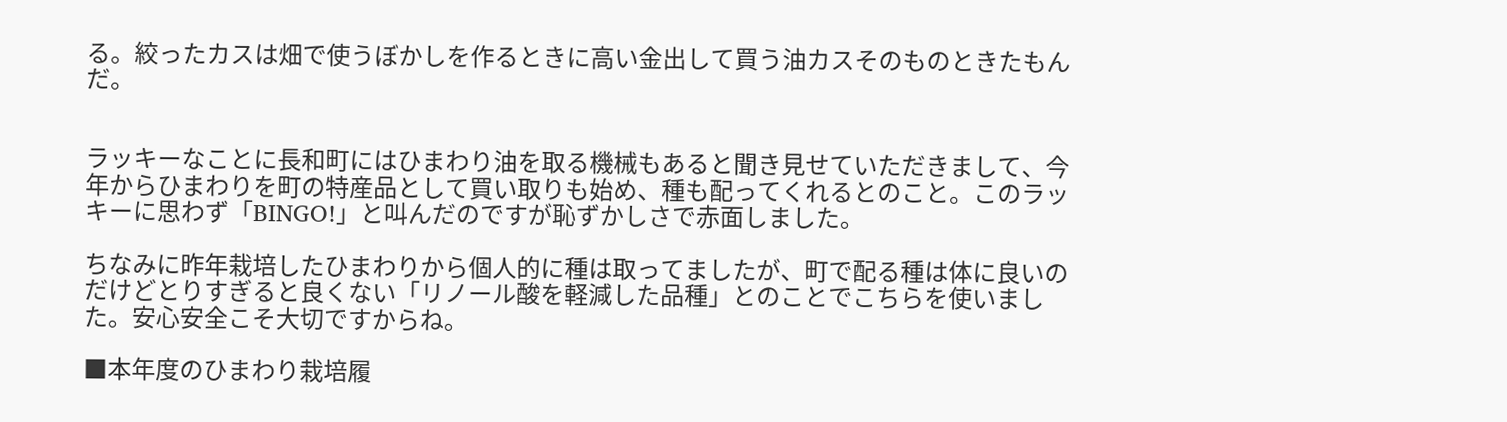る。絞ったカスは畑で使うぼかしを作るときに高い金出して買う油カスそのものときたもんだ。


ラッキーなことに長和町にはひまわり油を取る機械もあると聞き見せていただきまして、今年からひまわりを町の特産品として買い取りも始め、種も配ってくれるとのこと。このラッキーに思わず「BINGO!」と叫んだのですが恥ずかしさで赤面しました。

ちなみに昨年栽培したひまわりから個人的に種は取ってましたが、町で配る種は体に良いのだけどとりすぎると良くない「リノール酸を軽減した品種」とのことでこちらを使いました。安心安全こそ大切ですからね。

■本年度のひまわり栽培履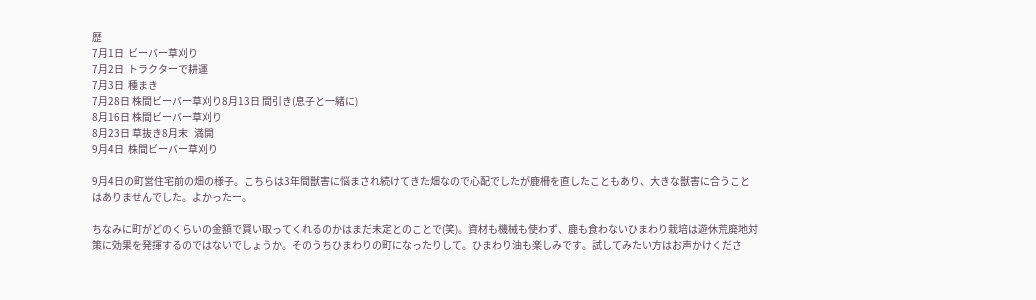歴
7月1日  ビーバー草刈り
7月2日  トラクターで耕運
7月3日  種まき
7月28日 株間ビーバー草刈り8月13日 間引き(息子と一緒に)
8月16日 株間ビーバー草刈り
8月23日 草抜き8月末   満開
9月4日  株間ビーバー草刈り

9月4日の町営住宅前の畑の様子。こちらは3年間獣害に悩まされ続けてきた畑なので心配でしたが鹿柵を直したこともあり、大きな獣害に合うことはありませんでした。よかったー。

ちなみに町がどのくらいの金額で買い取ってくれるのかはまだ未定とのことで(笑)。資材も機械も使わず、鹿も食わないひまわり栽培は遊休荒廃地対策に効果を発揮するのではないでしょうか。そのうちひまわりの町になったりして。ひまわり油も楽しみです。試してみたい方はお声かけくださ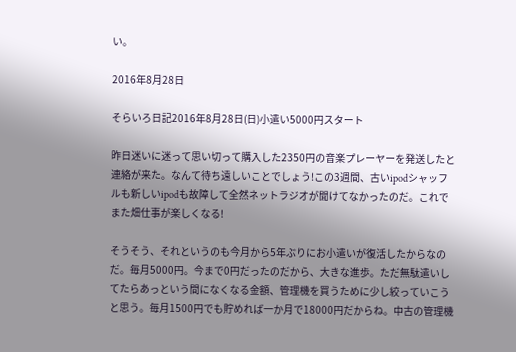い。

2016年8月28日

そらいろ日記2016年8月28日(日)小遣い5000円スタート

昨日迷いに迷って思い切って購入した2350円の音楽プレーヤーを発送したと連絡が来た。なんて待ち遠しいことでしょう!この3週間、古いipodシャッフルも新しいipodも故障して全然ネットラジオが聞けてなかったのだ。これでまた畑仕事が楽しくなる!

そうそう、それというのも今月から5年ぶりにお小遣いが復活したからなのだ。毎月5000円。今まで0円だったのだから、大きな進歩。ただ無駄遣いしてたらあっという間になくなる金額、管理機を買うために少し絞っていこうと思う。毎月1500円でも貯めれば一か月で18000円だからね。中古の管理機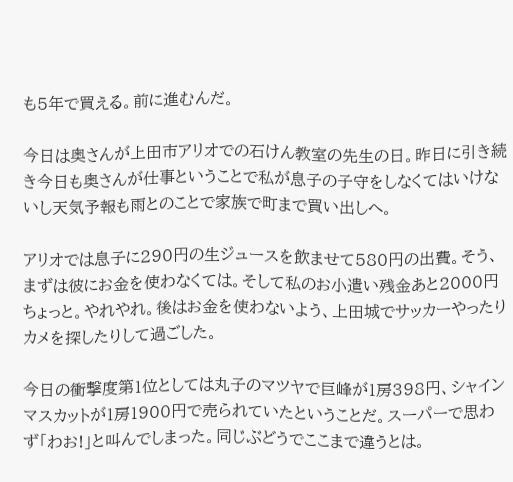も5年で買える。前に進むんだ。

今日は奥さんが上田市アリオでの石けん教室の先生の日。昨日に引き続き今日も奥さんが仕事ということで私が息子の子守をしなくてはいけないし天気予報も雨とのことで家族で町まで買い出しへ。

アリオでは息子に290円の生ジュースを飲ませて580円の出費。そう、まずは彼にお金を使わなくては。そして私のお小遣い残金あと2000円ちょっと。やれやれ。後はお金を使わないよう、上田城でサッカーやったりカメを探したりして過ごした。

今日の衝撃度第1位としては丸子のマツヤで巨峰が1房398円、シャインマスカットが1房1900円で売られていたということだ。スーパーで思わず「わお!」と叫んでしまった。同じぶどうでここまで違うとは。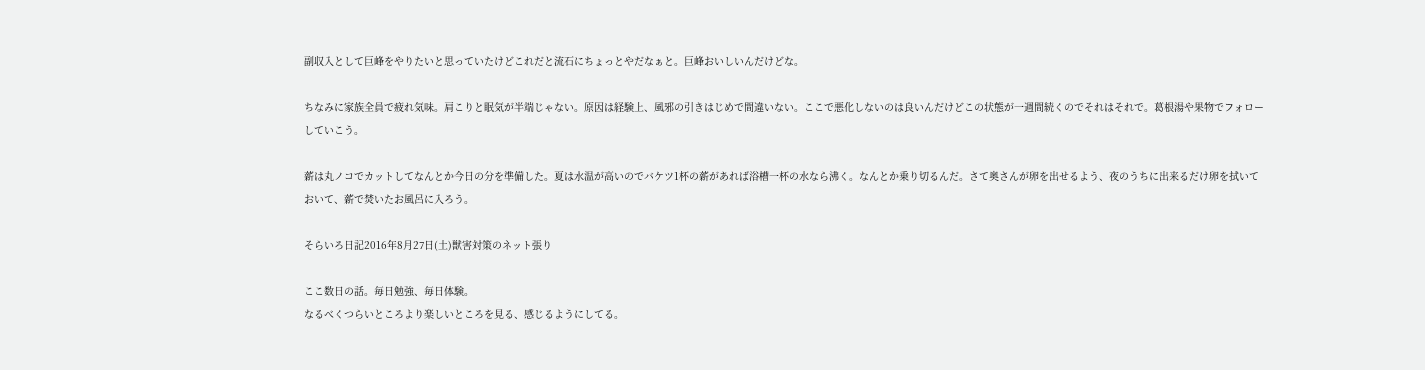副収入として巨峰をやりたいと思っていたけどこれだと流石にちょっとやだなぁと。巨峰おいしいんだけどな。

ちなみに家族全員で疲れ気味。肩こりと眠気が半端じゃない。原因は経験上、風邪の引きはじめで間違いない。ここで悪化しないのは良いんだけどこの状態が一週間続くのでそれはそれで。葛根湯や果物でフォローしていこう。

薪は丸ノコでカットしてなんとか今日の分を準備した。夏は水温が高いのでバケツ1杯の薪があれば浴槽一杯の水なら沸く。なんとか乗り切るんだ。さて奥さんが卵を出せるよう、夜のうちに出来るだけ卵を拭いておいて、薪で焚いたお風呂に入ろう。

そらいろ日記2016年8月27日(土)獣害対策のネット張り

ここ数日の話。毎日勉強、毎日体験。
なるべくつらいところより楽しいところを見る、感じるようにしてる。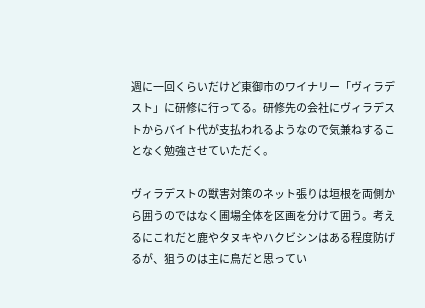週に一回くらいだけど東御市のワイナリー「ヴィラデスト」に研修に行ってる。研修先の会社にヴィラデストからバイト代が支払われるようなので気兼ねすることなく勉強させていただく。

ヴィラデストの獣害対策のネット張りは垣根を両側から囲うのではなく圃場全体を区画を分けて囲う。考えるにこれだと鹿やタヌキやハクビシンはある程度防げるが、狙うのは主に鳥だと思ってい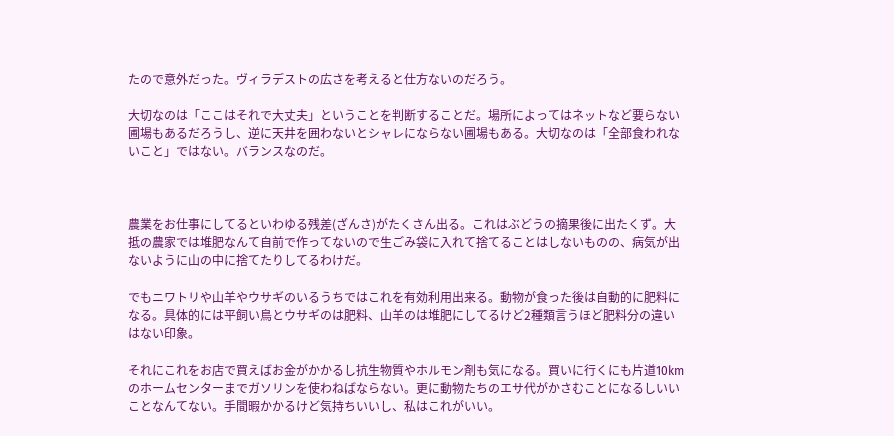たので意外だった。ヴィラデストの広さを考えると仕方ないのだろう。

大切なのは「ここはそれで大丈夫」ということを判断することだ。場所によってはネットなど要らない圃場もあるだろうし、逆に天井を囲わないとシャレにならない圃場もある。大切なのは「全部食われないこと」ではない。バランスなのだ。



農業をお仕事にしてるといわゆる残差(ざんさ)がたくさん出る。これはぶどうの摘果後に出たくず。大抵の農家では堆肥なんて自前で作ってないので生ごみ袋に入れて捨てることはしないものの、病気が出ないように山の中に捨てたりしてるわけだ。

でもニワトリや山羊やウサギのいるうちではこれを有効利用出来る。動物が食った後は自動的に肥料になる。具体的には平飼い鳥とウサギのは肥料、山羊のは堆肥にしてるけど2種類言うほど肥料分の違いはない印象。

それにこれをお店で買えばお金がかかるし抗生物質やホルモン剤も気になる。買いに行くにも片道10kmのホームセンターまでガソリンを使わねばならない。更に動物たちのエサ代がかさむことになるしいいことなんてない。手間暇かかるけど気持ちいいし、私はこれがいい。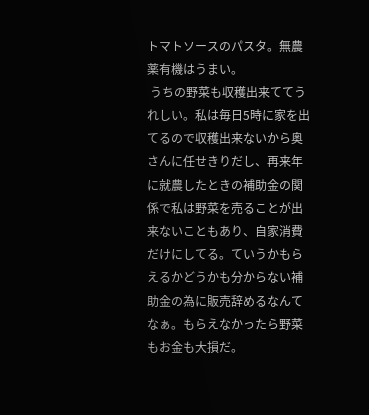トマトソースのパスタ。無農薬有機はうまい。
 うちの野菜も収穫出来ててうれしい。私は毎日5時に家を出てるので収穫出来ないから奥さんに任せきりだし、再来年に就農したときの補助金の関係で私は野菜を売ることが出来ないこともあり、自家消費だけにしてる。ていうかもらえるかどうかも分からない補助金の為に販売辞めるなんてなぁ。もらえなかったら野菜もお金も大損だ。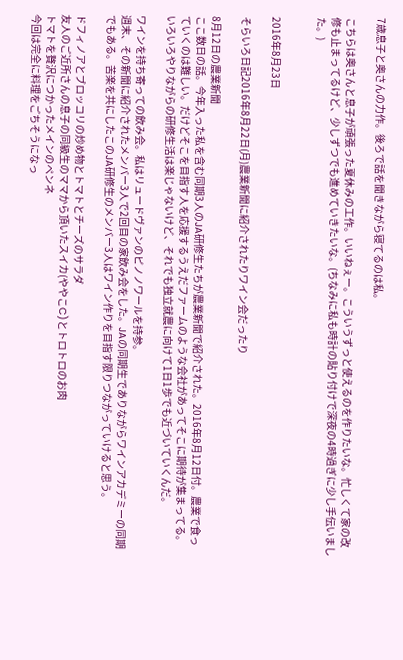7歳息子と奥さんの力作。後ろで話を聞きながら寝てるのは私。

こちらは奥さんと息子が頑張った夏休みの工作。いいねぇー。こういうずっと使えるのを作りたいな。忙しくて家の改修も止まってるけど、少しずつでも進めていきたいな。(ちなみに私も時計の貼り付けで深夜の4時過ぎに少し手伝いました。)


2016年8月23日

そらいろ日記2016年8月22日(月)農業新聞に紹介されたりワイン会だったり

8月12日の農業新聞
ここ数日の話。今年入った私を含む同期3人のJA研修生たちが農業新聞で紹介された。2016年8月12日付。農業で食っていくのは難しい。だけどそこを目指す人を応援するうえだファームのような会社があってそこに期待が集まってる。いろいろやりながらの研修生活は楽じゃないけど、それでも独立就農に向けて1日1歩でも近づいていくんだ。

ワインを持ち寄っての飲み会。私はリュードヴァンのピノノワールを持参。
週末、その新聞に紹介されたメンバー3人で2回目の家飲み会をした。JAの同期生でありながらワインアカデミーの同期でもある。苦楽を共にしたこのJA研修生のメンバー3人はワイン作りを目指す限りつながっていけると思う。

ドフィノアとブロッコリの炒め物とトマトとチーズのサラダ
友人のご近所さんの息子の同級生のママから頂いたスイカ(ややこC)とトロトロのお肉
トマトを贅沢につかったメインのペンネ
今回は完全に料理をごちそうになっ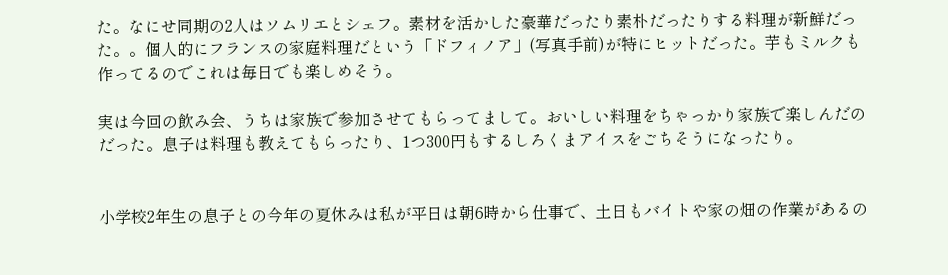た。なにせ同期の2人はソムリエとシェフ。素材を活かした豪華だったり素朴だったりする料理が新鮮だった。。個人的にフランスの家庭料理だという「ドフィノア」(写真手前)が特にヒットだった。芋もミルクも作ってるのでこれは毎日でも楽しめそう。

実は今回の飲み会、うちは家族で参加させてもらってまして。おいしい料理をちゃっかり家族で楽しんだのだった。息子は料理も教えてもらったり、1つ300円もするしろくまアイスをごちそうになったり。


小学校2年生の息子との今年の夏休みは私が平日は朝6時から仕事で、土日もバイトや家の畑の作業があるの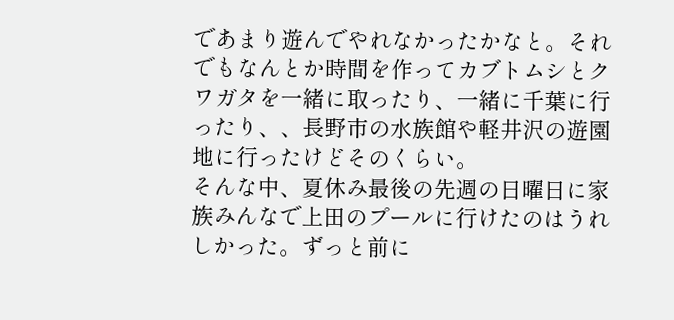であまり遊んでやれなかったかなと。それでもなんとか時間を作ってカブトムシとクワガタを一緒に取ったり、一緒に千葉に行ったり、、長野市の水族館や軽井沢の遊園地に行ったけどそのくらい。
そんな中、夏休み最後の先週の日曜日に家族みんなで上田のプールに行けたのはうれしかった。ずっと前に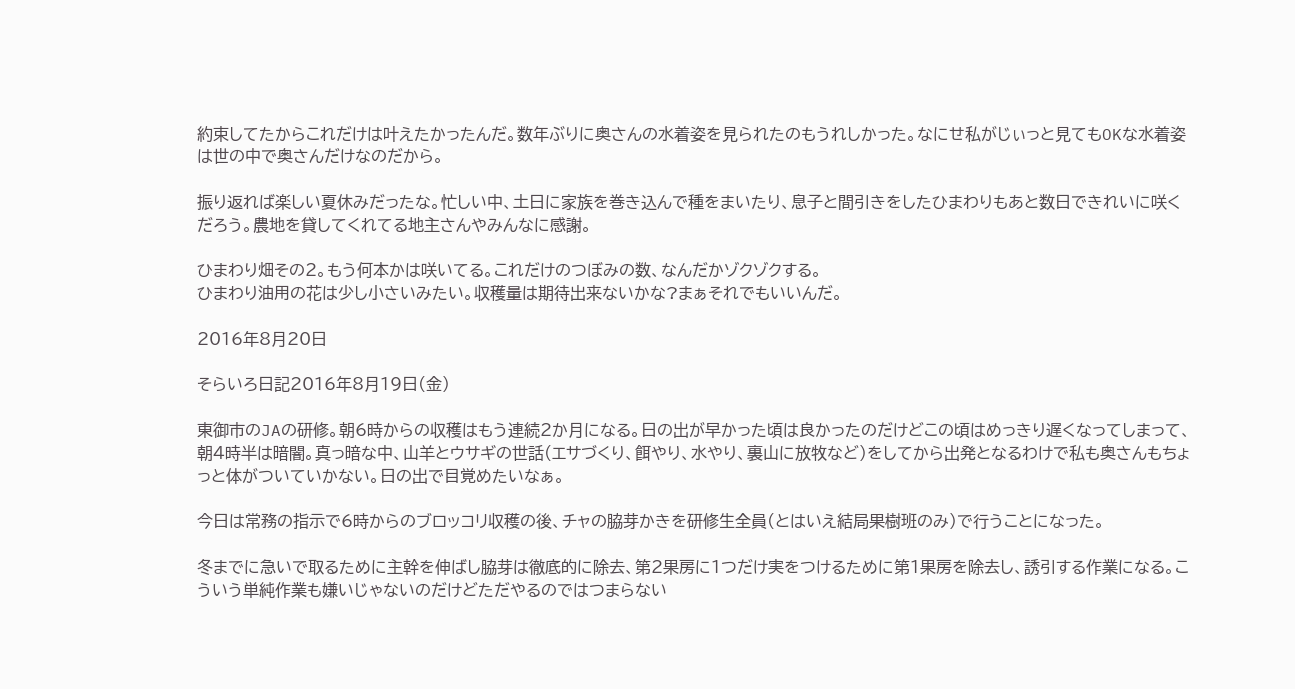約束してたからこれだけは叶えたかったんだ。数年ぶりに奥さんの水着姿を見られたのもうれしかった。なにせ私がじぃっと見てもOKな水着姿は世の中で奥さんだけなのだから。

振り返れば楽しい夏休みだったな。忙しい中、土日に家族を巻き込んで種をまいたり、息子と間引きをしたひまわりもあと数日できれいに咲くだろう。農地を貸してくれてる地主さんやみんなに感謝。

ひまわり畑その2。もう何本かは咲いてる。これだけのつぼみの数、なんだかゾクゾクする。
ひまわり油用の花は少し小さいみたい。収穫量は期待出来ないかな?まぁそれでもいいんだ。

2016年8月20日

そらいろ日記2016年8月19日(金)

東御市のJAの研修。朝6時からの収穫はもう連続2か月になる。日の出が早かった頃は良かったのだけどこの頃はめっきり遅くなってしまって、朝4時半は暗闇。真っ暗な中、山羊とウサギの世話(エサづくり、餌やり、水やり、裏山に放牧など)をしてから出発となるわけで私も奥さんもちょっと体がついていかない。日の出で目覚めたいなぁ。

今日は常務の指示で6時からのブロッコリ収穫の後、チャの脇芽かきを研修生全員(とはいえ結局果樹班のみ)で行うことになった。

冬までに急いで取るために主幹を伸ばし脇芽は徹底的に除去、第2果房に1つだけ実をつけるために第1果房を除去し、誘引する作業になる。こういう単純作業も嫌いじゃないのだけどただやるのではつまらない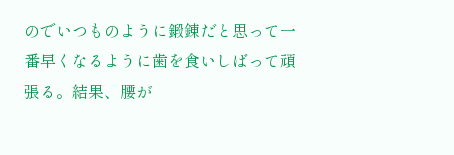のでいつものように鍛錬だと思って一番早くなるように歯を食いしばって頑張る。結果、腰が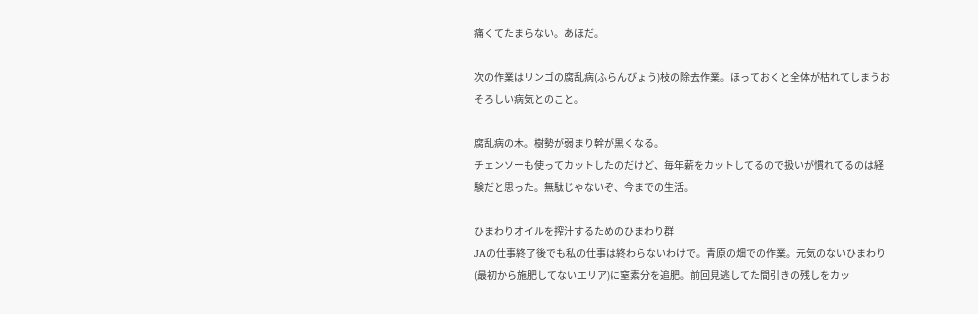痛くてたまらない。あほだ。

次の作業はリンゴの腐乱病(ふらんびょう)枝の除去作業。ほっておくと全体が枯れてしまうおそろしい病気とのこと。

腐乱病の木。樹勢が弱まり幹が黒くなる。
チェンソーも使ってカットしたのだけど、毎年薪をカットしてるので扱いが慣れてるのは経験だと思った。無駄じゃないぞ、今までの生活。

ひまわりオイルを搾汁するためのひまわり群
JAの仕事終了後でも私の仕事は終わらないわけで。青原の畑での作業。元気のないひまわり(最初から施肥してないエリア)に窒素分を追肥。前回見逃してた間引きの残しをカッ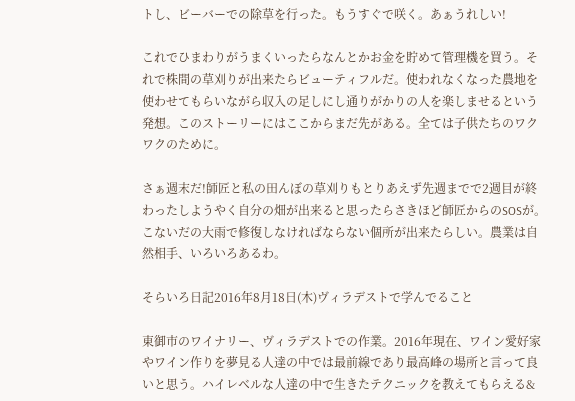トし、ビーバーでの除草を行った。もうすぐで咲く。あぁうれしい!

これでひまわりがうまくいったらなんとかお金を貯めて管理機を買う。それで株間の草刈りが出来たらビューティフルだ。使われなくなった農地を使わせてもらいながら収入の足しにし通りがかりの人を楽しませるという発想。このストーリーにはここからまだ先がある。全ては子供たちのワクワクのために。

さぁ週末だ!師匠と私の田んぼの草刈りもとりあえず先週までで2週目が終わったしようやく自分の畑が出来ると思ったらさきほど師匠からのSOSが。こないだの大雨で修復しなければならない個所が出来たらしい。農業は自然相手、いろいろあるわ。

そらいろ日記2016年8月18日(木)ヴィラデストで学んでること

東御市のワイナリー、ヴィラデストでの作業。2016年現在、ワイン愛好家やワイン作りを夢見る人達の中では最前線であり最高峰の場所と言って良いと思う。ハイレベルな人達の中で生きたテクニックを教えてもらえる&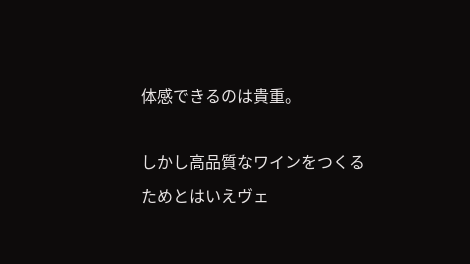体感できるのは貴重。

しかし高品質なワインをつくるためとはいえヴェ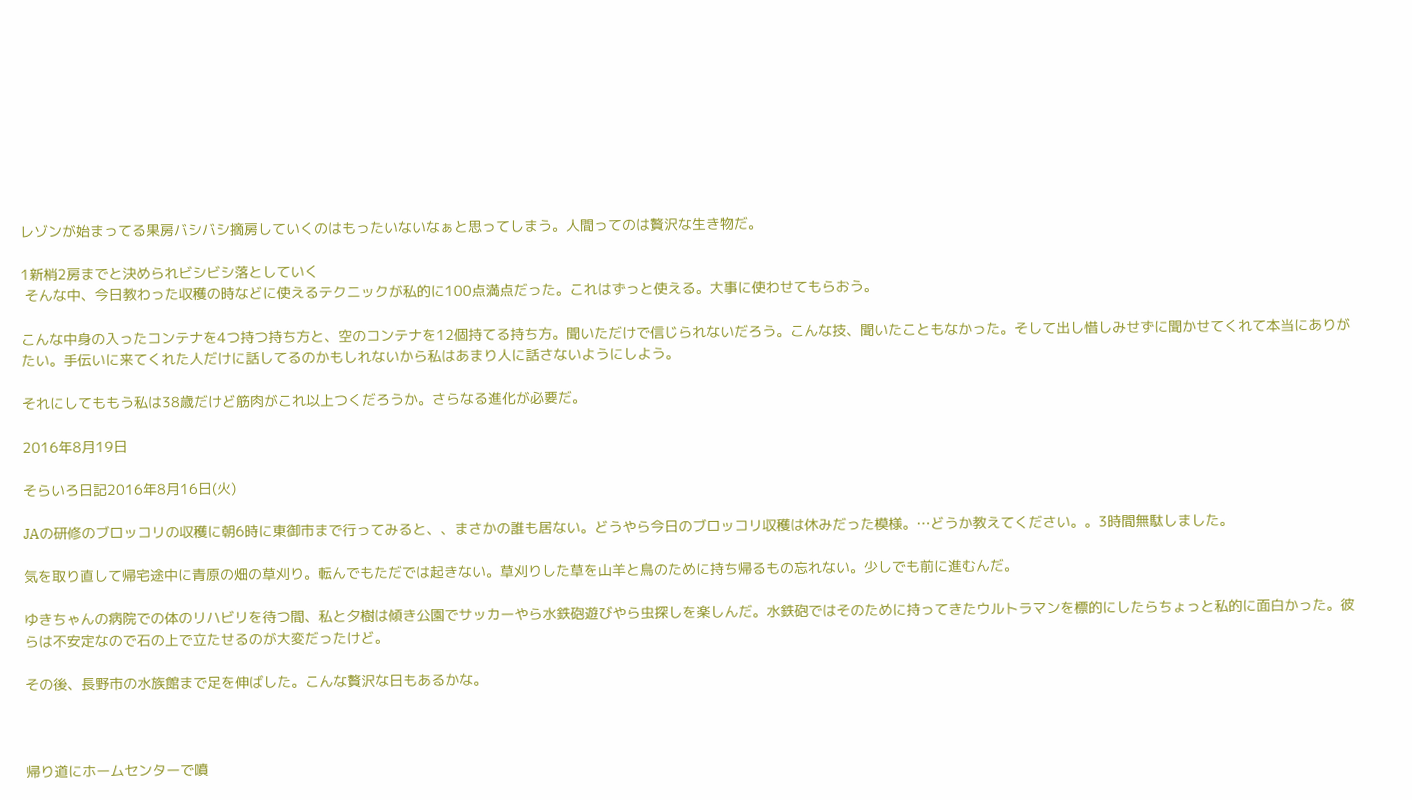レゾンが始まってる果房バシバシ摘房していくのはもったいないなぁと思ってしまう。人間ってのは贅沢な生き物だ。

1新梢2房までと決められビシビシ落としていく
 そんな中、今日教わった収穫の時などに使えるテクニックが私的に100点満点だった。これはずっと使える。大事に使わせてもらおう。

こんな中身の入ったコンテナを4つ持つ持ち方と、空のコンテナを12個持てる持ち方。聞いただけで信じられないだろう。こんな技、聞いたこともなかった。そして出し惜しみせずに聞かせてくれて本当にありがたい。手伝いに来てくれた人だけに話してるのかもしれないから私はあまり人に話さないようにしよう。

それにしてももう私は38歳だけど筋肉がこれ以上つくだろうか。さらなる進化が必要だ。

2016年8月19日

そらいろ日記2016年8月16日(火)

JAの研修のブロッコリの収穫に朝6時に東御市まで行ってみると、、まさかの誰も居ない。どうやら今日のブロッコリ収穫は休みだった模様。…どうか教えてください。。3時間無駄しました。

気を取り直して帰宅途中に青原の畑の草刈り。転んでもただでは起きない。草刈りした草を山羊と鳥のために持ち帰るもの忘れない。少しでも前に進むんだ。

ゆきちゃんの病院での体のリハビリを待つ間、私と夕樹は傾き公園でサッカーやら水鉄砲遊びやら虫探しを楽しんだ。水鉄砲ではそのために持ってきたウルトラマンを標的にしたらちょっと私的に面白かった。彼らは不安定なので石の上で立たせるのが大変だったけど。

その後、長野市の水族館まで足を伸ばした。こんな贅沢な日もあるかな。



帰り道にホームセンターで噴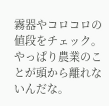霧器やコロコロの値段をチェック。やっぱり農業のことが頭から離れないんだな。